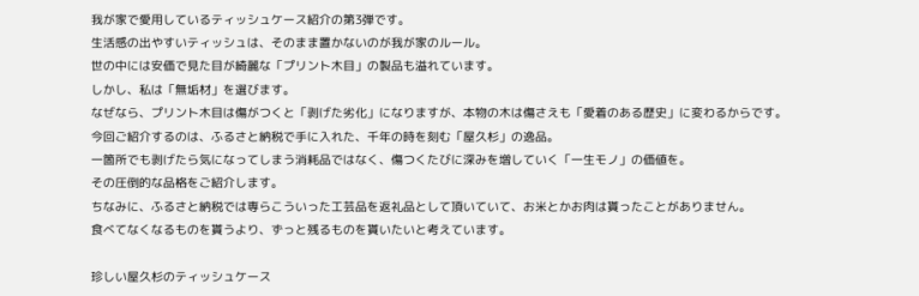我が家で愛用しているティッシュケース紹介の第3弾です。
生活感の出やすいティッシュは、そのまま置かないのが我が家のルール。
世の中には安価で見た目が綺麗な「プリント木目」の製品も溢れています。
しかし、私は「無垢材」を選びます。
なぜなら、プリント木目は傷がつくと「剥げた劣化」になりますが、本物の木は傷さえも「愛着のある歴史」に変わるからです。
今回ご紹介するのは、ふるさと納税で手に入れた、千年の時を刻む「屋久杉」の逸品。
一箇所でも剥げたら気になってしまう消耗品ではなく、傷つくたびに深みを増していく「一生モノ」の価値を。
その圧倒的な品格をご紹介します。
ちなみに、ふるさと納税では専らこういった工芸品を返礼品として頂いていて、お米とかお肉は貰ったことがありません。
食べてなくなるものを貰うより、ずっと残るものを貰いたいと考えています。

珍しい屋久杉のティッシュケース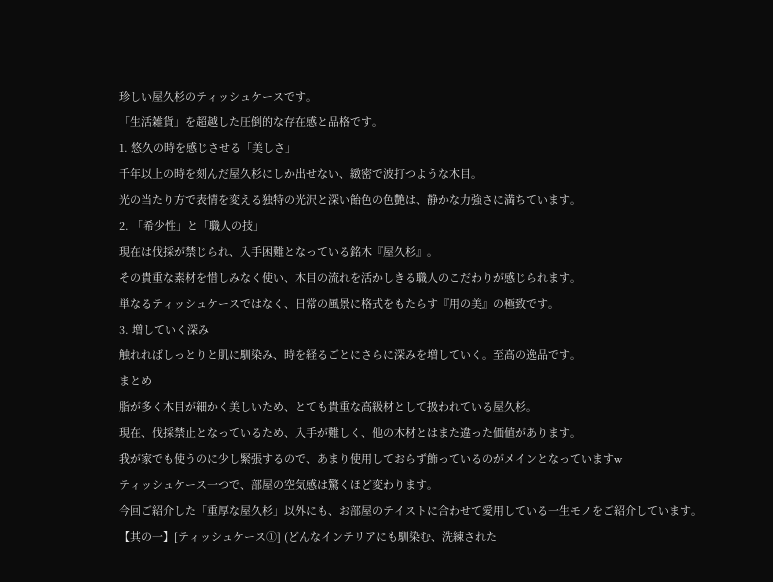珍しい屋久杉のティッシュケースです。
「生活雑貨」を超越した圧倒的な存在感と品格です。
1. 悠久の時を感じさせる「美しさ」
千年以上の時を刻んだ屋久杉にしか出せない、緻密で波打つような木目。
光の当たり方で表情を変える独特の光沢と深い飴色の色艶は、静かな力強さに満ちています。
2. 「希少性」と「職人の技」
現在は伐採が禁じられ、入手困難となっている銘木『屋久杉』。
その貴重な素材を惜しみなく使い、木目の流れを活かしきる職人のこだわりが感じられます。
単なるティッシュケースではなく、日常の風景に格式をもたらす『用の美』の極致です。
3. 増していく深み
触れればしっとりと肌に馴染み、時を経るごとにさらに深みを増していく。至高の逸品です。
まとめ
脂が多く木目が細かく美しいため、とても貴重な高級材として扱われている屋久杉。
現在、伐採禁止となっているため、入手が難しく、他の木材とはまた違った価値があります。
我が家でも使うのに少し緊張するので、あまり使用しておらず飾っているのがメインとなっていますw
ティッシュケース一つで、部屋の空気感は驚くほど変わります。
今回ご紹介した「重厚な屋久杉」以外にも、お部屋のテイストに合わせて愛用している一生モノをご紹介しています。
【其の一】[ティッシュケース①] (どんなインテリアにも馴染む、洗練された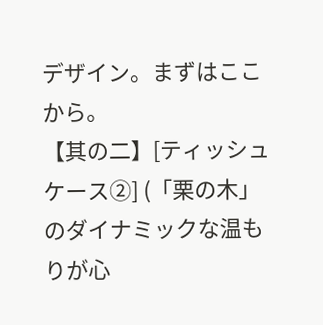デザイン。まずはここから。
【其の二】[ティッシュケース②] (「栗の木」のダイナミックな温もりが心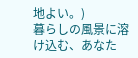地よい。)
暮らしの風景に溶け込む、あなた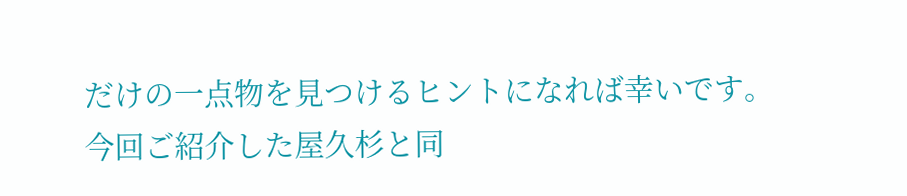だけの一点物を見つけるヒントになれば幸いです。
今回ご紹介した屋久杉と同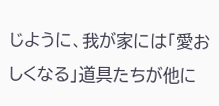じように、我が家には「愛おしくなる」道具たちが他に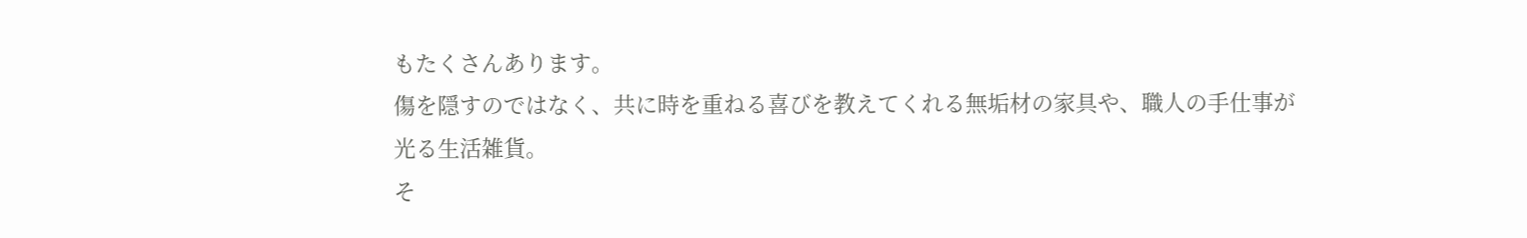もたくさんあります。
傷を隠すのではなく、共に時を重ねる喜びを教えてくれる無垢材の家具や、職人の手仕事が光る生活雑貨。
そ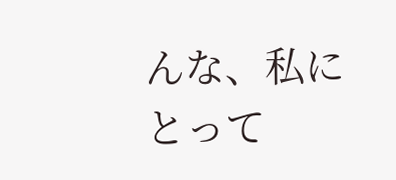んな、私にとって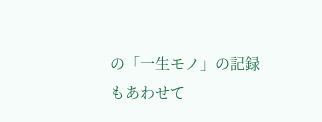の「一生モノ」の記録もあわせて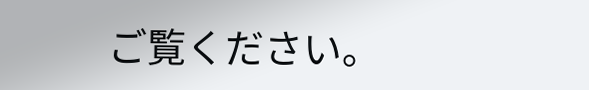ご覧ください。